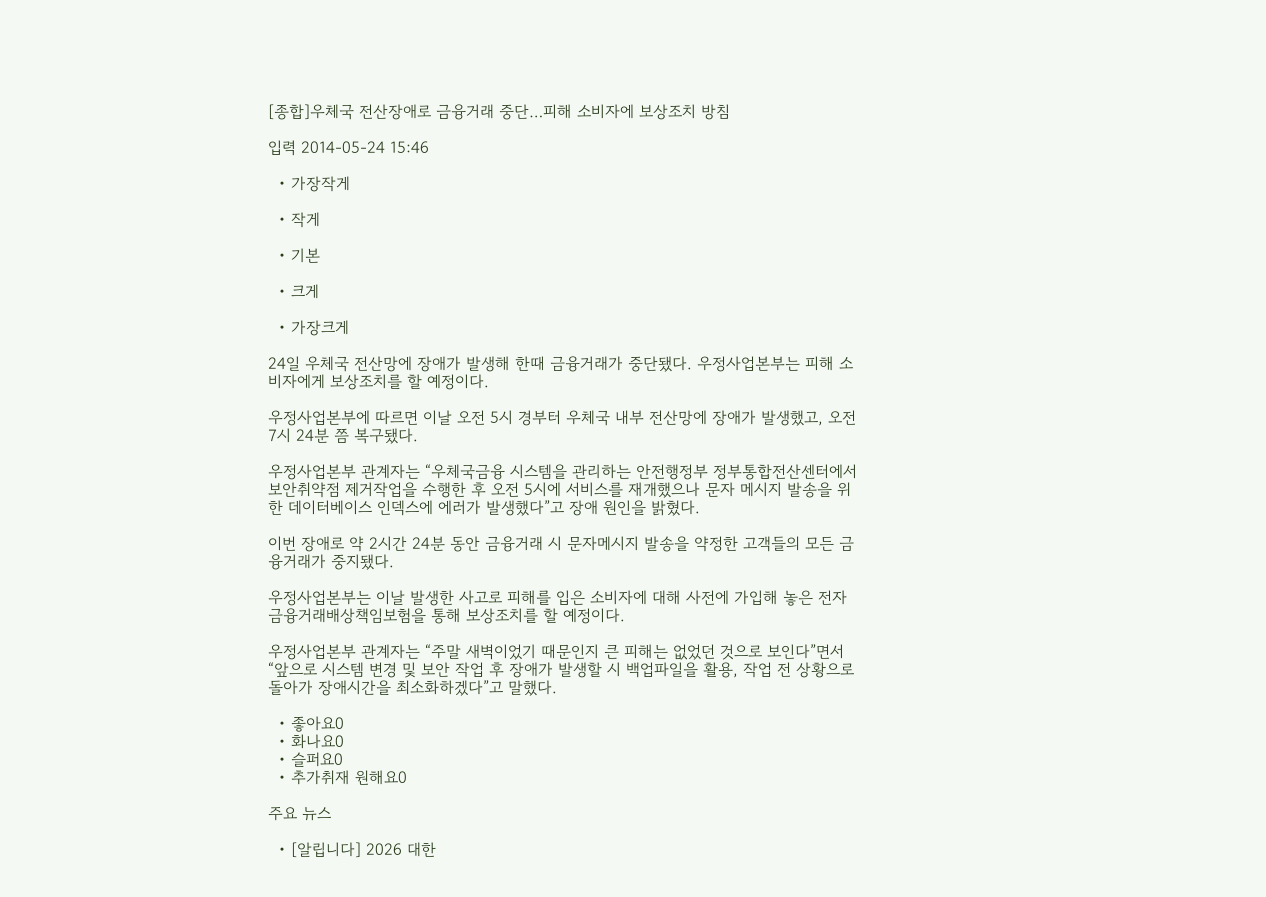[종합]우체국 전산장애로 금융거래 중단…피해 소비자에 보상조치 방침

입력 2014-05-24 15:46

  • 가장작게

  • 작게

  • 기본

  • 크게

  • 가장크게

24일 우체국 전산망에 장애가 발생해 한때 금융거래가 중단됐다. 우정사업본부는 피해 소비자에게 보상조치를 할 예정이다.

우정사업본부에 따르면 이날 오전 5시 경부터 우체국 내부 전산망에 장애가 발생했고, 오전 7시 24분 쯤 복구됐다.

우정사업본부 관계자는 “우체국금융 시스템을 관리하는 안전행정부 정부통합전산센터에서 보안취약점 제거작업을 수행한 후 오전 5시에 서비스를 재개했으나 문자 메시지 발송을 위한 데이터베이스 인덱스에 에러가 발생했다”고 장애 원인을 밝혔다.

이번 장애로 약 2시간 24분 동안 금융거래 시 문자메시지 발송을 약정한 고객들의 모든 금융거래가 중지됐다.

우정사업본부는 이날 발생한 사고로 피해를 입은 소비자에 대해 사전에 가입해 놓은 전자금융거래배상책임보험을 통해 보상조치를 할 예정이다.

우정사업본부 관계자는 “주말 새벽이었기 때문인지 큰 피해는 없었던 것으로 보인다”면서 “앞으로 시스템 변경 및 보안 작업 후 장애가 발생할 시 백업파일을 활용, 작업 전 상황으로 돌아가 장애시간을 최소화하겠다”고 말했다.

  • 좋아요0
  • 화나요0
  • 슬퍼요0
  • 추가취재 원해요0

주요 뉴스

  • [알립니다] 2026 대한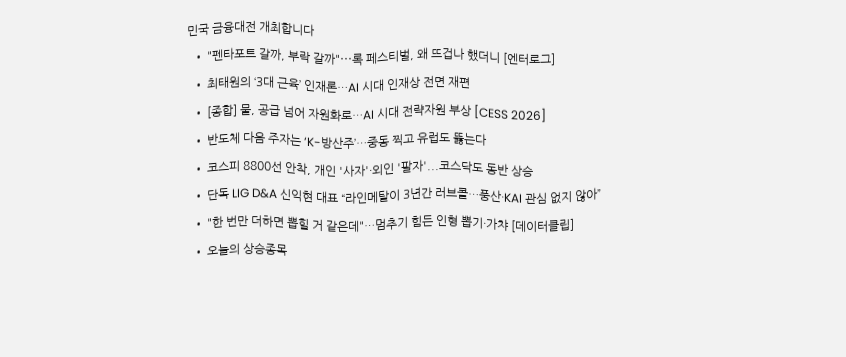민국 금융대전 개최합니다
  • "펜타포트 갈까, 부락 갈까"⋯록 페스티벌, 왜 뜨겁나 했더니 [엔터로그]
  • 최태원의 ‘3대 근육’ 인재론…AI 시대 인재상 전면 재편
  • [종합] 물, 공급 넘어 자원화로…AI 시대 전략자원 부상 [CESS 2026]
  • 반도체 다음 주자는 ‘K-방산주’…중동 찍고 유럽도 뚫는다
  • 코스피 8800선 안착, 개인 '사자'·외인 '팔자'...코스닥도 동반 상승
  • 단독 LIG D&A 신익현 대표 “라인메탈이 3년간 러브콜…풍산·KAI 관심 없지 않아”
  • "한 번만 더하면 뽑힐 거 같은데"…멈추기 힘든 인형 뽑기·가챠 [데이터클립]
  • 오늘의 상승종목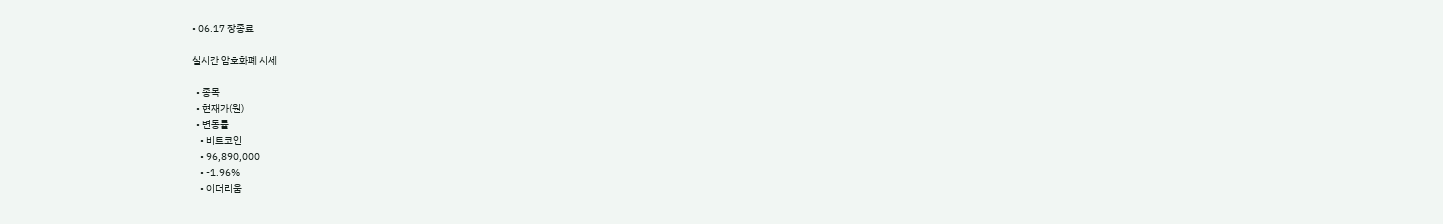• 06.17 장종료

실시간 암호화폐 시세

  • 종목
  • 현재가(원)
  • 변동률
    • 비트코인
    • 96,890,000
    • -1.96%
    • 이더리움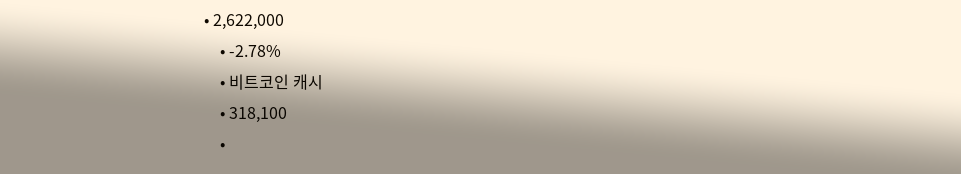• 2,622,000
    • -2.78%
    • 비트코인 캐시
    • 318,100
    •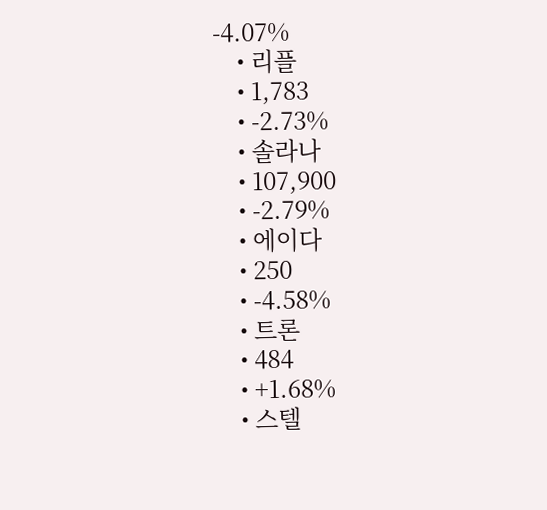-4.07%
    • 리플
    • 1,783
    • -2.73%
    • 솔라나
    • 107,900
    • -2.79%
    • 에이다
    • 250
    • -4.58%
    • 트론
    • 484
    • +1.68%
    • 스텔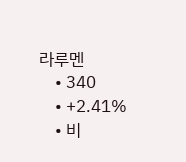라루멘
    • 340
    • +2.41%
    • 비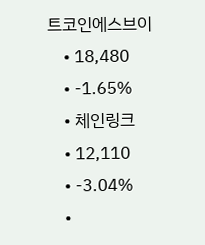트코인에스브이
    • 18,480
    • -1.65%
    • 체인링크
    • 12,110
    • -3.04%
    •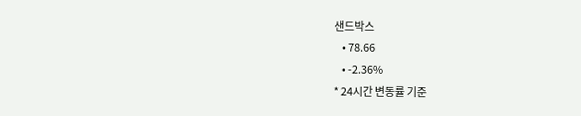샌드박스
    • 78.66
    • -2.36%
* 24시간 변동률 기준